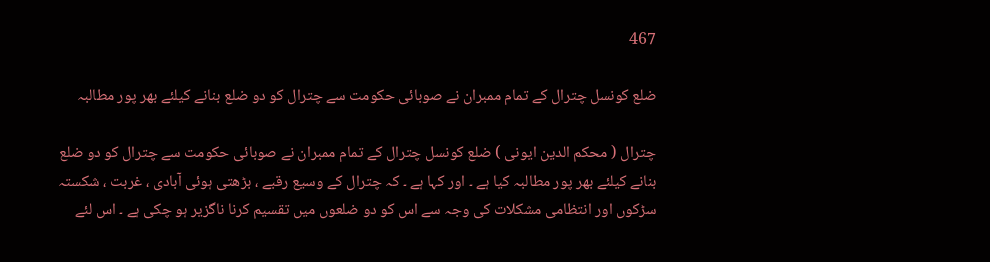467

ضلع کونسل چترال کے تمام ممبران نے صوبائی حکومت سے چترال کو دو ضلع بنانے کیلئے بھر پور مطالبہ

چترال ( محکم الدین ایونی ) ضلع کونسل چترال کے تمام ممبران نے صوبائی حکومت سے چترال کو دو ضلع بنانے کیلئے بھر پور مطالبہ کیا ہے ۔ اور کہا ہے ۔ کہ چترال کے وسیع رقبے ، بڑھتی ہوئی آبادی ، غربت ، شکستہ سڑکوں اور انتظامی مشکلات کی وجہ سے اس کو دو ضلعوں میں تقسیم کرنا ناگزیر ہو چکی ہے ۔ اس لئے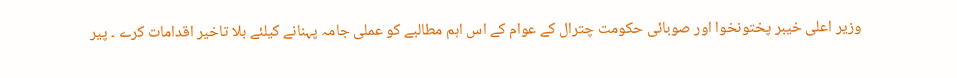وزیر اعلی خیبر پختونخوا اور صوبائی حکومت چترال کے عوام کے اس اہم مطالبے کو عملی جامہ پہنانے کیلئے بلا تاخیر اقدامات کرے ۔ پیر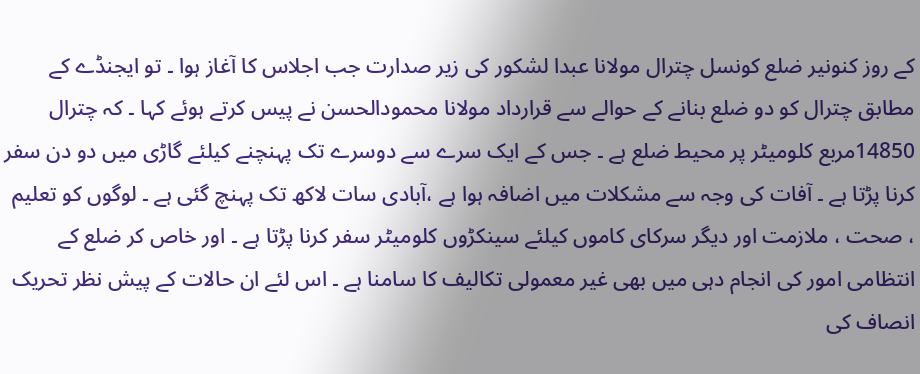کے روز کنونیر ضلع کونسل چترال مولانا عبدا لشکور کی زیر صدارت جب اجلاس کا آغاز ہوا ۔ تو ایجنڈے کے مطابق چترال کو دو ضلع بنانے کے حوالے سے قرارداد مولانا محمودالحسن نے پیس کرتے ہوئے کہا ۔ کہ چترال 14850مربع کلومیٹر پر محیط ضلع ہے ۔ جس کے ایک سرے سے دوسرے تک پہنچنے کیلئے گاڑی میں دو دن سفر کرنا پڑتا ہے ۔ آفات کی وجہ سے مشکلات میں اضافہ ہوا ہے ،آبادی سات لاکھ تک پہنچ گئی ہے ۔ لوگوں کو تعلیم ، صحت ، ملازمت اور دیگر سرکای کاموں کیلئے سینکڑوں کلومیٹر سفر کرنا پڑتا ہے ۔ اور خاص کر ضلع کے انتظامی امور کی انجام دہی میں بھی غیر معمولی تکالیف کا سامنا ہے ۔ اس لئے ان حالات کے پیش نظر تحریک انصاف کی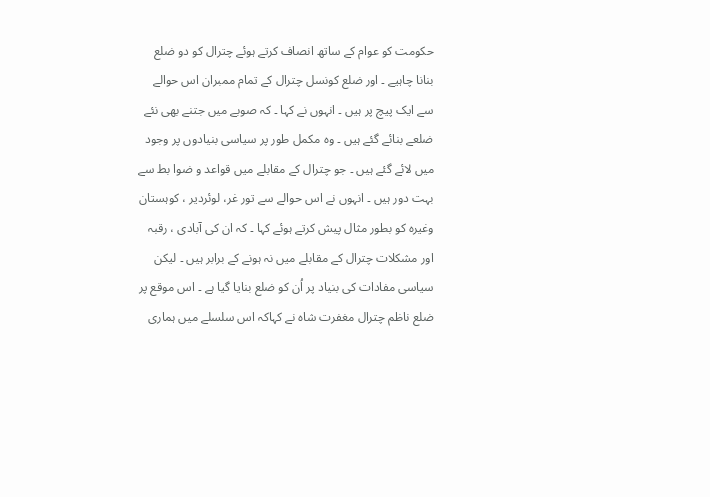حکومت کو عوام کے ساتھ انصاف کرتے ہوئے چترال کو دو ضلع بنانا چاہیے ۔ اور ضلع کونسل چترال کے تمام ممبران اس حوالے سے ایک پیچ پر ہیں ۔ انہوں نے کہا ۔ کہ صوبے میں جتنے بھی نئے ضلعے بنائے گئے ہیں ۔ وہ مکمل طور پر سیاسی بنیادوں پر وجود میں لائے گئے ہیں ۔ جو چترال کے مقابلے میں قواعد و ضوا بط سے بہت دور ہیں ۔ انہوں نے اس حوالے سے تور غر، لوئردیر ، کوہستان وغیرہ کو بطور مثال پیش کرتے ہوئے کہا ۔ کہ ان کی آبادی ، رقبہ اور مشکلات چترال کے مقابلے میں نہ ہونے کے برابر ہیں ۔ لیکن سیاسی مفادات کی بنیاد پر اُن کو ضلع بنایا گیا ہے ۔ اس موقع پر ضلع ناظم چترال مغفرت شاہ نے کہاکہ اس سلسلے میں ہماری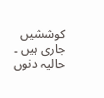کوششیں جاری ہیں ۔ حالیہ دنوں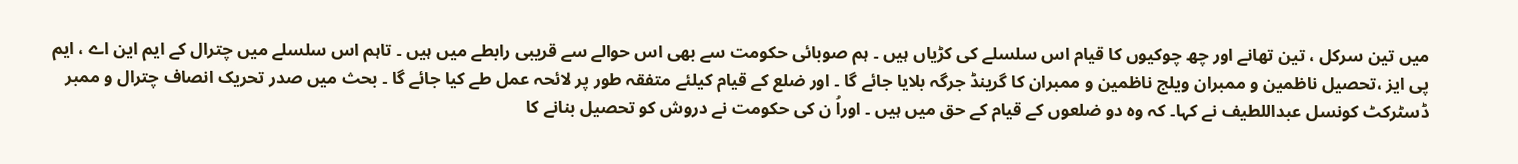میں تین سرکل ، تین تھانے اور چھ چوکیوں کا قیام اس سلسلے کی کڑیاں ہیں ۔ ہم صوبائی حکومت سے بھی اس حوالے سے قریبی رابطے میں ہیں ۔ تاہم اس سلسلے میں چترال کے ایم این اے ، ایم پی ایز ،تحصیل ناظمین و ممبران ویلج ناظمین و ممبران کا گرینڈ جرگہ بلایا جائے گا ۔ اور ضلع کے قیام کیلئے متفقہ طور پر لائحہ عمل طے کیا جائے گا ۔ بحث میں صدر تحریک انصاف چترال و ممبر ڈسٹرکٹ کونسل عبداللطیف نے کہا۔ کہ وہ دو ضلعوں کے قیام کے حق میں ہیں ۔ اوراُ ن کی حکومت نے دروش کو تحصیل بنانے کا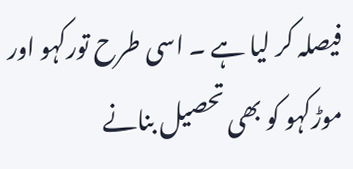فیصلہ کر لیا ہے ۔ اسی طرح تورکہو اور موڑکہو کو بھی تحصیل بنانے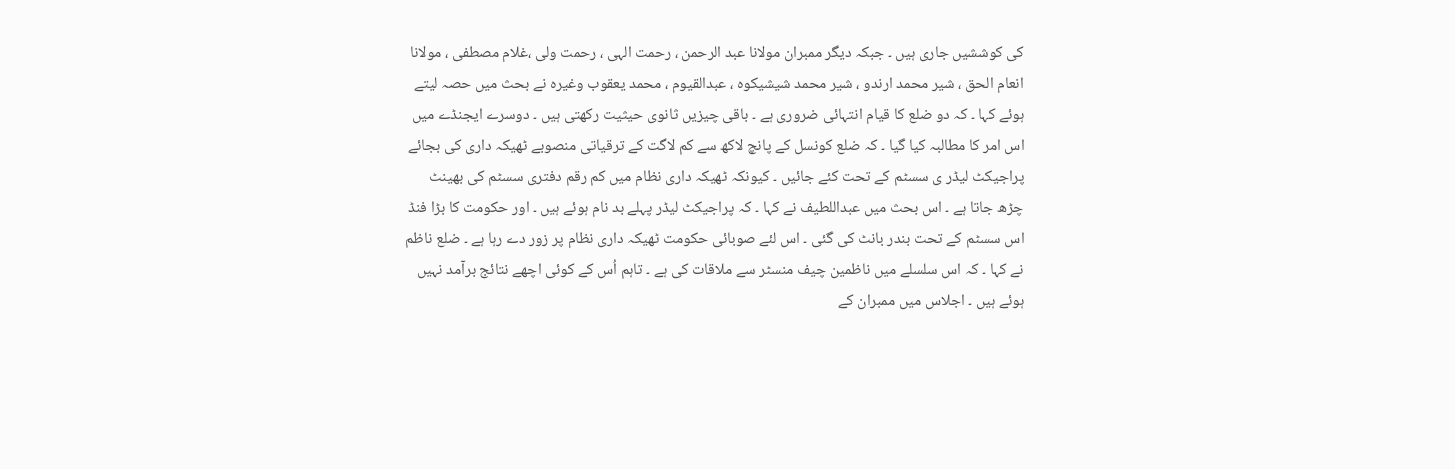کی کوششیں جاری ہیں ۔ جبکہ دیگر ممبران مولانا عبد الرحمن ، رحمت الہی ، رحمت ولی ،غلام مصطفی ، مولانا انعام الحق ، شیر محمد ارندو ، شیر محمد شیشیکوہ ، عبدالقیوم ، محمد یعقوب وغیرہ نے بحث میں حصہ لیتے ہوئے کہا ۔ کہ دو ضلع کا قیام انتہائی ضروری ہے ۔ باقی چیزیں ثانوی حیثیت رکھتی ہیں ۔ دوسرے ایجنڈے میں اس امر کا مطالبہ کیا گیا ۔ کہ ضلع کونسل کے پانچ لاکھ سے کم لاگت کے ترقیاتی منصوبے ٹھیکہ داری کی بجائے پراجیکٹ لیڈر ی سسٹم کے تحت کئے جائیں ۔ کیونکہ ٹھیکہ داری نظام میں کم رقم دفتری سسٹم کی بھینٹ چڑھ جاتا ہے ۔ اس بحث میں عبداللطیف نے کہا ۔ کہ پراجیکٹ لیڈر پہلے بد نام ہوئے ہیں ۔ اور حکومت کا بڑا فنڈ اس سسٹم کے تحت بندر بانٹ کی گئی ۔ اس لئے صوبائی حکومت ٹھیکہ داری نظام پر زور دے رہا ہے ۔ ضلع ناظم نے کہا ۔ کہ اس سلسلے میں ناظمین چیف منسٹر سے ملاقات کی ہے ۔ تاہم اُس کے کوئی اچھے نتائج برآمد نہیں ہوئے ہیں ۔ اجلاس میں ممبران کے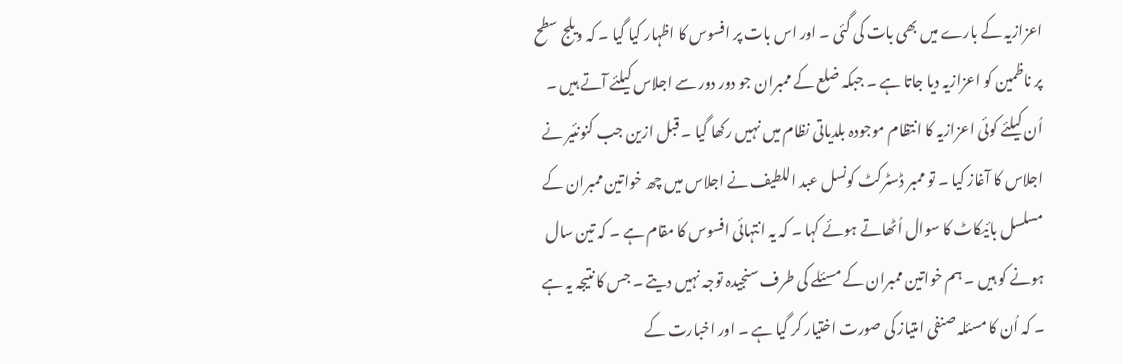اعزازیہ کے بارے میں بھی بات کی گئی ۔ اور اس بات پر افسوس کا اظہار کیا گیا ۔ کہ ویلج سطح پر ناظمین کو اعزازیہ دیا جاتا ہے ۔ جبکہ ضلع کے ممبران جو دور دور سے اجلاس کیلئے آتے ہیں ۔ اُن کیلئے کوئی اعزازیہ کا انتظام موجودہ بلدیاتی نظام میں نہیں رکھا گیا ۔ قبل ازین جب کنونئیر نے اجلاس کا آغاز کیا ۔ تو ممبر ڈسٹرکٹ کونسل عبد اللطیف نے اجلاس میں چھ خواتین ممبران کے مسلسل بائیکاٹ کا سوال اُٹھاتے ہوئے کہا ۔ کہ یہ انتہائی افسوس کا مقام ہے ۔ کہ تین سال ہونے کو ہیں ۔ ہم خواتین ممبران کے مسئلے کی طرف سنجیدہ توجہ نہیں دیتے ۔ جس کا نتیجہ یہ ہے ۔ کہ اُن کا مسئلہ صنفی امتیاز کی صورت اختیار کر گیا ہے ۔ اور اخبارت کے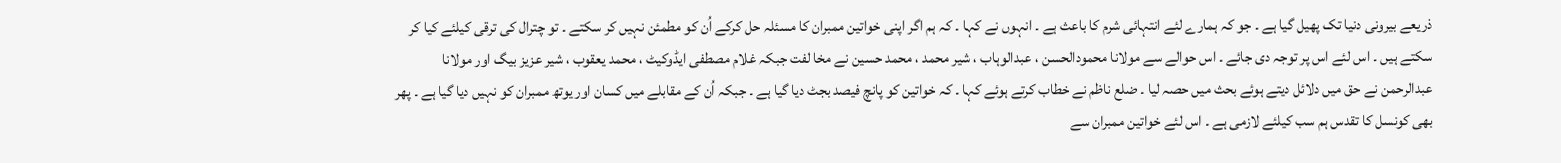ذریعے بیرونی دنیا تک پھیل گیا ہے ۔ جو کہ ہمارے لئے انتہائی شرم کا باعث ہے ۔ انہوں نے کہا ۔ کہ ہم اگر اپنی خواتین ممبران کا مسئلہ حل کرکے اُن کو مطمئن نہیں کر سکتے ۔ تو چترال کی ترقی کیلئے کیا کر سکتے ہیں ۔ اس لئے اس پر توجہ دی جائے ۔ اس حوالے سے مولانا محمودالحسن ، عبدالوہاب ، شیر محمد ، محمد حسین نے مخا لفت جبکہ غلام مصطفی ایڈوکیٹ ، محمد یعقوب ، شیر عزیز بیگ اور مولانا عبدالرحمن نے حق میں دلائل دیتے ہوئے بحث میں حصہ لیا ۔ ضلع ناظم نے خطاب کرتے ہوئے کہا ۔ کہ خواتین کو پانچ فیصد بجٹ دیا گیا ہے ۔ جبکہ اُن کے مقابلے میں کسان اور یوتھ ممبران کو نہیں دیا گیا ہے ۔ پھر بھی کونسل کا تقدس ہم سب کیلئے لازمی ہے ۔ اس لئے خواتین ممبران سے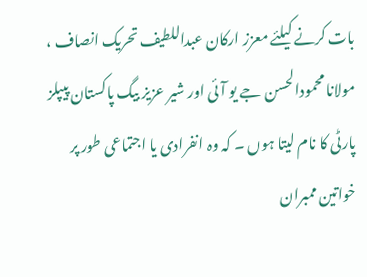بات کرنے کیلئے معزز ارکان عبداللطیف تحریک انصاف ، مولانا محمودالحسن جے یو آئی اور شیر عزیز بیگ پاکستان پیپلز پارٹی کا نام لیتا ہوں ۔ کہ وہ انفرادی یا اجتماعی طور پر خواتین ممبران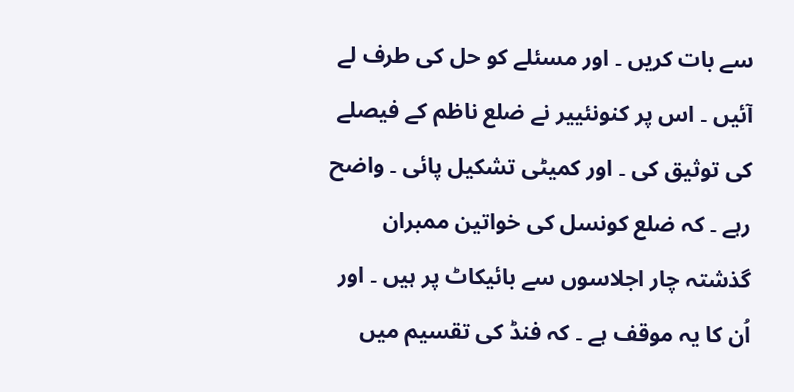سے بات کریں ۔ اور مسئلے کو حل کی طرف لے آئیں ۔ اس پر کنونئییر نے ضلع ناظم کے فیصلے کی توثیق کی ۔ اور کمیٹی تشکیل پائی ۔ واضح رہے ۔ کہ ضلع کونسل کی خواتین ممبران گذشتہ چار اجلاسوں سے بائیکاٹ پر ہیں ۔ اور اُن کا یہ موقف ہے ۔ کہ فنڈ کی تقسیم میں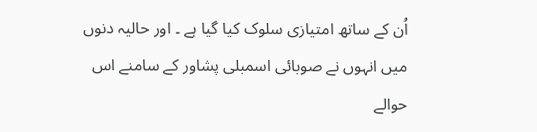اُن کے ساتھ امتیازی سلوک کیا گیا ہے ۔ اور حالیہ دنوں میں انہوں نے صوبائی اسمبلی پشاور کے سامنے اس حوالے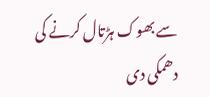سے بھوک ہڑتال کرنے کی دھمکی دی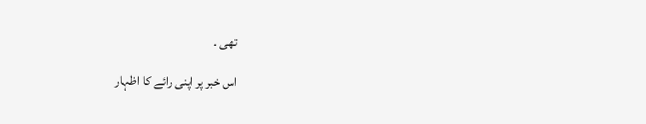تھی ۔

اس خبر پر اپنی رائے کا اظہار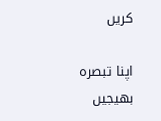کریں

اپنا تبصرہ بھیجیں